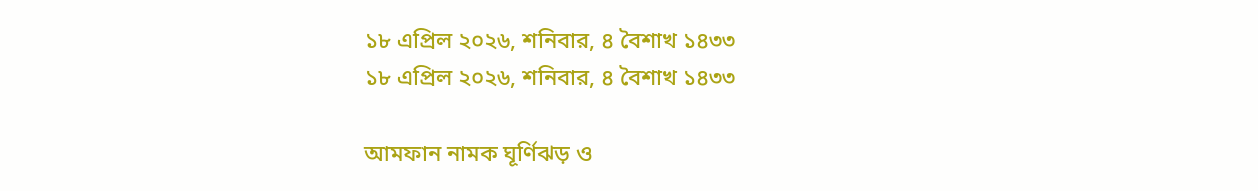১৮ এপ্রিল ২০২৬, শনিবার, ৪ বৈশাখ ১৪৩৩
১৮ এপ্রিল ২০২৬, শনিবার, ৪ বৈশাখ ১৪৩৩

আমফান নামক ঘূর্ণিঝড় ও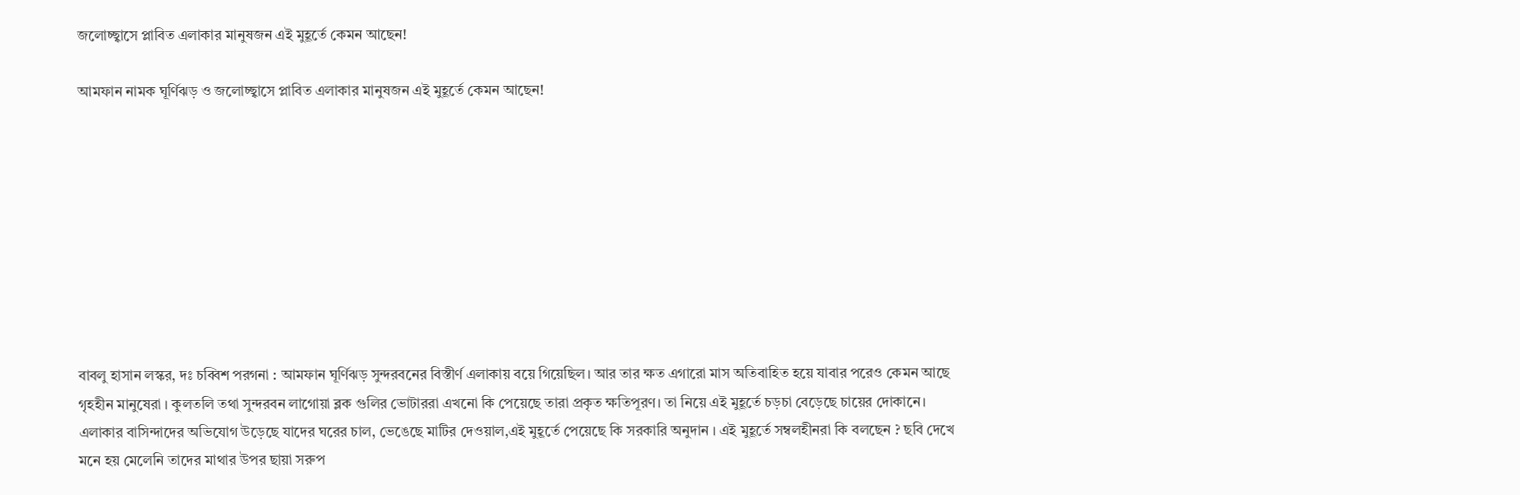জলোচ্ছ্বাসে প্লাবিত এলাকার মানুষজন এই মুহূর্তে কেমন আছেন!

আমফান নামক ঘূর্ণিঝড় ও জলোচ্ছ্বাসে প্লাবিত এলাকার মানুষজন এই মুহূর্তে কেমন আছেন!









বাবলু হাসান লস্কর, দঃ চব্বিশ পরগনা : আমফান ঘূর্ণিঝড় সুন্দরবনের বিস্তীর্ণ এলাকায় বয়ে গিয়েছিল। আর তার ক্ষত এগারো মাস অতিবাহিত হয়ে যাবার পরেও কেমন আছে গৃহহীন মানুষেরা । কুলতলি তথা সুন্দরবন লাগোয়া ব্লক গুলির ভোটাররা এখনো কি পেয়েছে তারা প্রকৃত ক্ষতিপূরণ। তা নিয়ে এই মুহূর্তে চড়চা বেড়েছে চায়ের দোকানে। এলাকার বাসিন্দাদের অভিযোগ উড়েছে যাদের ঘরের চাল, ভেঙেছে মাটির দেওয়াল,এই মুহূর্তে পেয়েছে কি সরকারি অনুদান । এই মুহূর্তে সম্বলহীনরা কি বলছেন ? ছবি দেখে মনে হয় মেলেনি তাদের মাথার উপর ছায়া সরুপ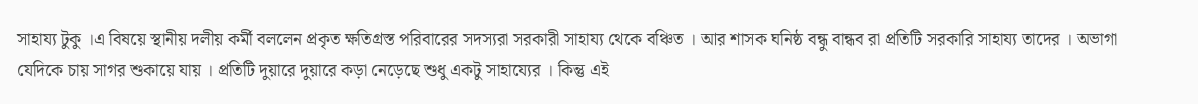সাহায্য টুকু ।এ বিষয়ে স্থানীয় দলীয় কর্মী বললেন প্রকৃত ক্ষতিগ্রস্ত পরিবারের সদস্যরা সরকারী সাহায্য থেকে বঞ্চিত । আর শাসক ঘনিষ্ঠ বন্ধু বান্ধব রা প্রতিটি সরকারি সাহায্য তাদের । অভাগা যেদিকে চায় সাগর শুকায়ে যায় । প্রতিটি দুয়ারে দুয়ারে কড়া নেড়েছে শুধু একটু সাহায্যের । কিন্তু এই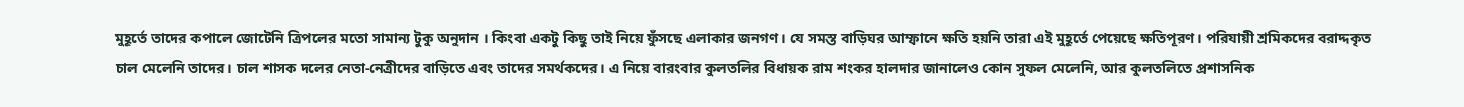মুহূর্তে তাদের কপালে জোটেনি ত্রিপলের মতো সামান্য টুকু অনুদান । কিংবা একটু কিছু তাই নিয়ে ফুঁসছে এলাকার জনগণ। যে সমস্ত বাড়িঘর আম্ফানে ক্ষতি হয়নি তারা এই মুহূর্তে পেয়েছে ক্ষতিপূরণ। পরিযায়ী শ্রমিকদের বরাদ্দকৃত চাল মেলেনি তাদের। চাল শাসক দলের নেতা-নেত্রীদের বাড়িতে এবং তাদের সমর্থকদের। এ নিয়ে বারংবার কুলতলির বিধায়ক রাম শংকর হালদার জানালেও কোন সুফল মেলেনি, আর কুলতলিতে প্রশাসনিক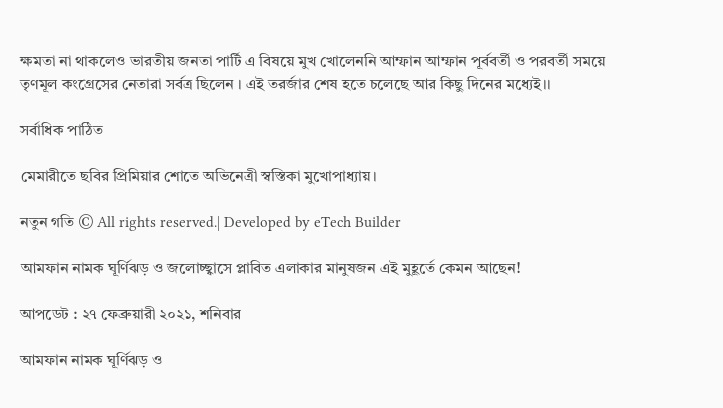ক্ষমতা না থাকলেও ভারতীয় জনতা পার্টি এ বিষয়ে মুখ খোলেননি আম্ফান আম্ফান পূর্ববর্তী ও পরবর্তী সময়ে তৃণমূল কংগ্রেসের নেতারা সর্বত্র ছিলেন । এই তরর্জার শেষ হতে চলেছে আর কিছু দিনের মধ্যেই।।

সর্বাধিক পাঠিত

মেমারীতে ছবির প্রিমিয়ার শোতে অভিনেত্রী স্বস্তিকা মুখোপাধ্যায়।

নতুন গতি © All rights reserved.| Developed by eTech Builder

আমফান নামক ঘূর্ণিঝড় ও জলোচ্ছ্বাসে প্লাবিত এলাকার মানুষজন এই মুহূর্তে কেমন আছেন!

আপডেট : ২৭ ফেব্রুয়ারী ২০২১, শনিবার

আমফান নামক ঘূর্ণিঝড় ও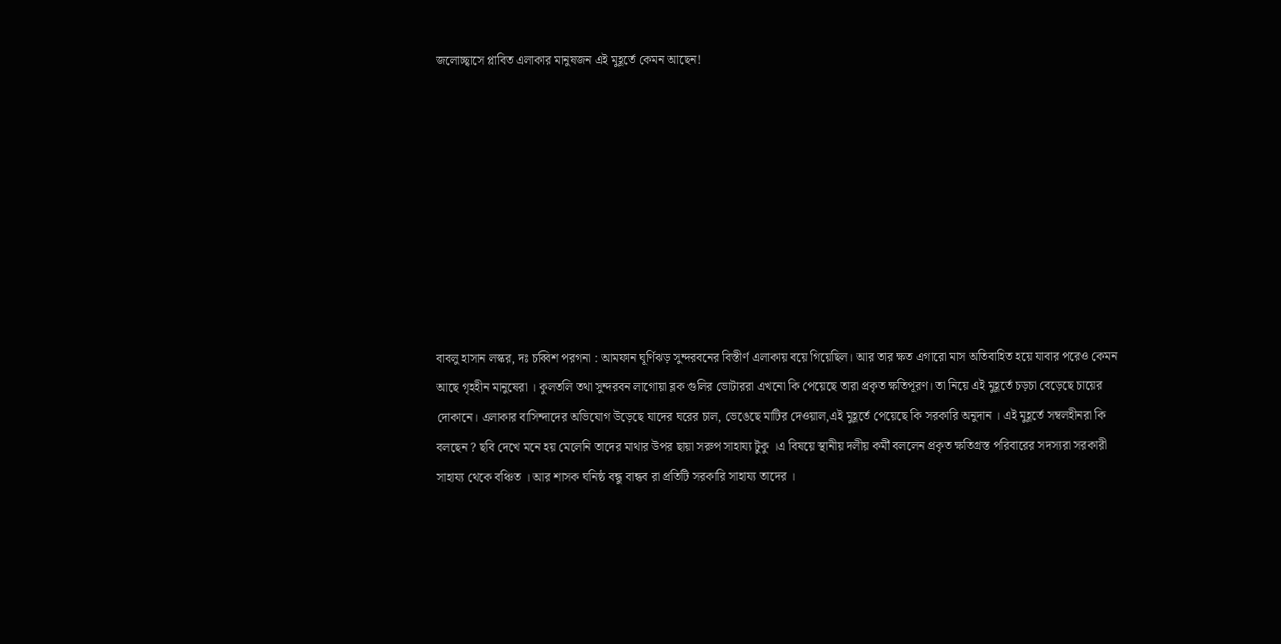জলোচ্ছ্বাসে প্লাবিত এলাকার মানুষজন এই মুহূর্তে কেমন আছেন!









বাবলু হাসান লস্কর, দঃ চব্বিশ পরগনা : আমফান ঘূর্ণিঝড় সুন্দরবনের বিস্তীর্ণ এলাকায় বয়ে গিয়েছিল। আর তার ক্ষত এগারো মাস অতিবাহিত হয়ে যাবার পরেও কেমন আছে গৃহহীন মানুষেরা । কুলতলি তথা সুন্দরবন লাগোয়া ব্লক গুলির ভোটাররা এখনো কি পেয়েছে তারা প্রকৃত ক্ষতিপূরণ। তা নিয়ে এই মুহূর্তে চড়চা বেড়েছে চায়ের দোকানে। এলাকার বাসিন্দাদের অভিযোগ উড়েছে যাদের ঘরের চাল, ভেঙেছে মাটির দেওয়াল,এই মুহূর্তে পেয়েছে কি সরকারি অনুদান । এই মুহূর্তে সম্বলহীনরা কি বলছেন ? ছবি দেখে মনে হয় মেলেনি তাদের মাথার উপর ছায়া সরুপ সাহায্য টুকু ।এ বিষয়ে স্থানীয় দলীয় কর্মী বললেন প্রকৃত ক্ষতিগ্রস্ত পরিবারের সদস্যরা সরকারী সাহায্য থেকে বঞ্চিত । আর শাসক ঘনিষ্ঠ বন্ধু বান্ধব রা প্রতিটি সরকারি সাহায্য তাদের ।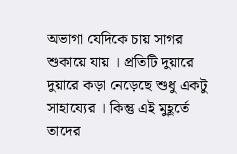অভাগা যেদিকে চায় সাগর শুকায়ে যায় । প্রতিটি দুয়ারে দুয়ারে কড়া নেড়েছে শুধু একটু সাহায্যের । কিন্তু এই মুহূর্তে তাদের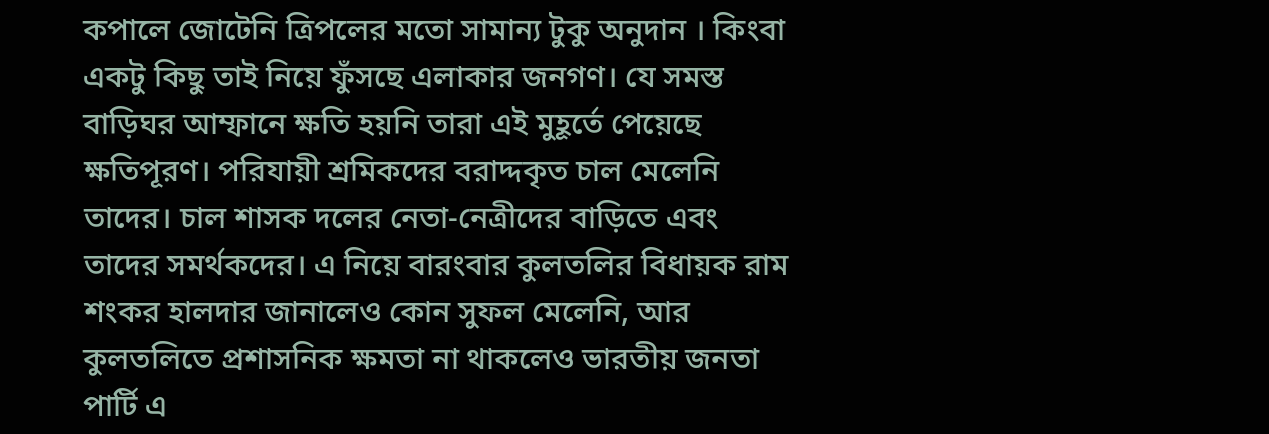কপালে জোটেনি ত্রিপলের মতো সামান্য টুকু অনুদান । কিংবা একটু কিছু তাই নিয়ে ফুঁসছে এলাকার জনগণ। যে সমস্ত বাড়িঘর আম্ফানে ক্ষতি হয়নি তারা এই মুহূর্তে পেয়েছে ক্ষতিপূরণ। পরিযায়ী শ্রমিকদের বরাদ্দকৃত চাল মেলেনি তাদের। চাল শাসক দলের নেতা-নেত্রীদের বাড়িতে এবং তাদের সমর্থকদের। এ নিয়ে বারংবার কুলতলির বিধায়ক রাম শংকর হালদার জানালেও কোন সুফল মেলেনি, আর কুলতলিতে প্রশাসনিক ক্ষমতা না থাকলেও ভারতীয় জনতা পার্টি এ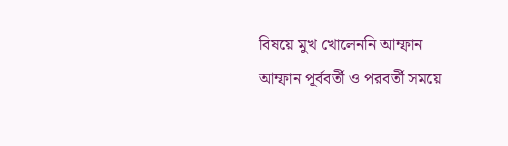বিষয়ে মুখ খোলেননি আম্ফান আম্ফান পূর্ববর্তী ও পরবর্তী সময়ে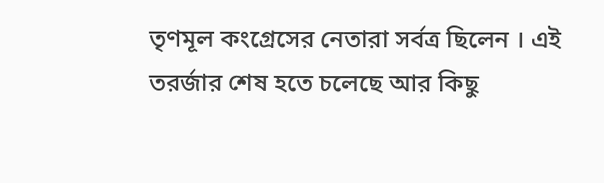তৃণমূল কংগ্রেসের নেতারা সর্বত্র ছিলেন । এই তরর্জার শেষ হতে চলেছে আর কিছু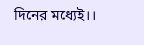দিনের মধ্যেই।।